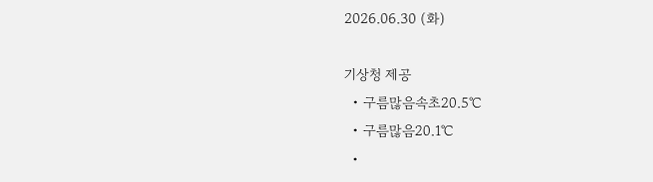2026.06.30 (화)

기상청 제공
  • 구름많음속초20.5℃
  • 구름많음20.1℃
  •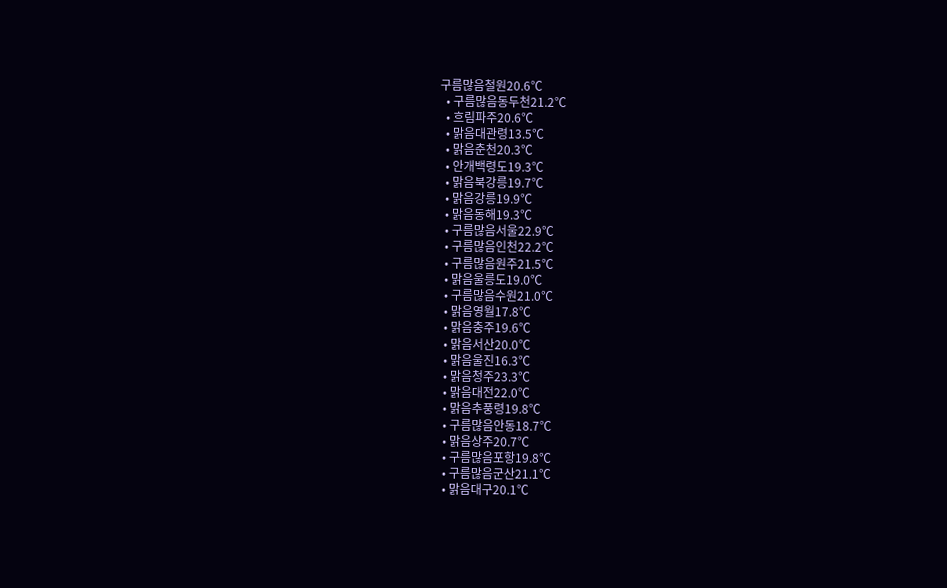구름많음철원20.6℃
  • 구름많음동두천21.2℃
  • 흐림파주20.6℃
  • 맑음대관령13.5℃
  • 맑음춘천20.3℃
  • 안개백령도19.3℃
  • 맑음북강릉19.7℃
  • 맑음강릉19.9℃
  • 맑음동해19.3℃
  • 구름많음서울22.9℃
  • 구름많음인천22.2℃
  • 구름많음원주21.5℃
  • 맑음울릉도19.0℃
  • 구름많음수원21.0℃
  • 맑음영월17.8℃
  • 맑음충주19.6℃
  • 맑음서산20.0℃
  • 맑음울진16.3℃
  • 맑음청주23.3℃
  • 맑음대전22.0℃
  • 맑음추풍령19.8℃
  • 구름많음안동18.7℃
  • 맑음상주20.7℃
  • 구름많음포항19.8℃
  • 구름많음군산21.1℃
  • 맑음대구20.1℃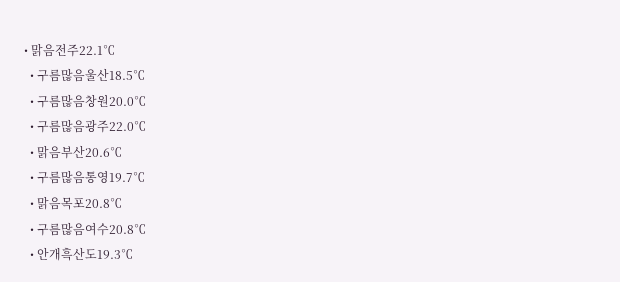• 맑음전주22.1℃
  • 구름많음울산18.5℃
  • 구름많음창원20.0℃
  • 구름많음광주22.0℃
  • 맑음부산20.6℃
  • 구름많음통영19.7℃
  • 맑음목포20.8℃
  • 구름많음여수20.8℃
  • 안개흑산도19.3℃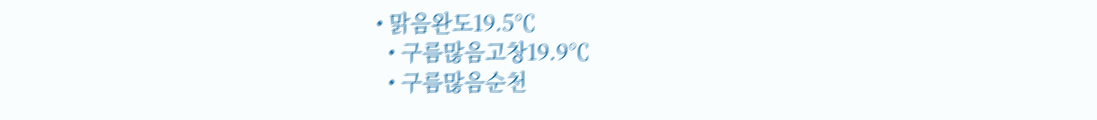• 맑음완도19.5℃
  • 구름많음고창19.9℃
  • 구름많음순천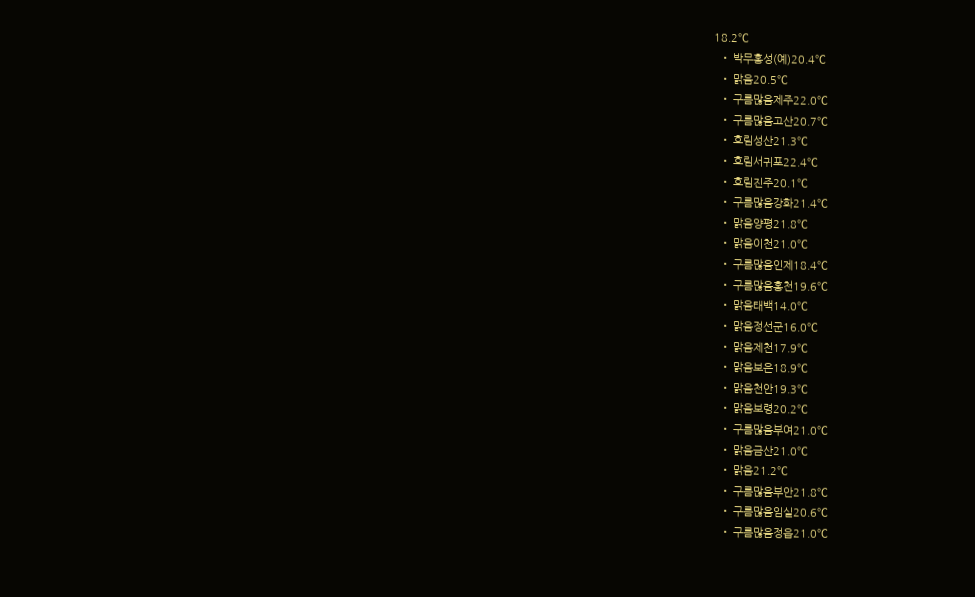18.2℃
  • 박무홍성(예)20.4℃
  • 맑음20.5℃
  • 구름많음제주22.0℃
  • 구름많음고산20.7℃
  • 흐림성산21.3℃
  • 흐림서귀포22.4℃
  • 흐림진주20.1℃
  • 구름많음강화21.4℃
  • 맑음양평21.8℃
  • 맑음이천21.0℃
  • 구름많음인제18.4℃
  • 구름많음홍천19.6℃
  • 맑음태백14.0℃
  • 맑음정선군16.0℃
  • 맑음제천17.9℃
  • 맑음보은18.9℃
  • 맑음천안19.3℃
  • 맑음보령20.2℃
  • 구름많음부여21.0℃
  • 맑음금산21.0℃
  • 맑음21.2℃
  • 구름많음부안21.8℃
  • 구름많음임실20.6℃
  • 구름많음정읍21.0℃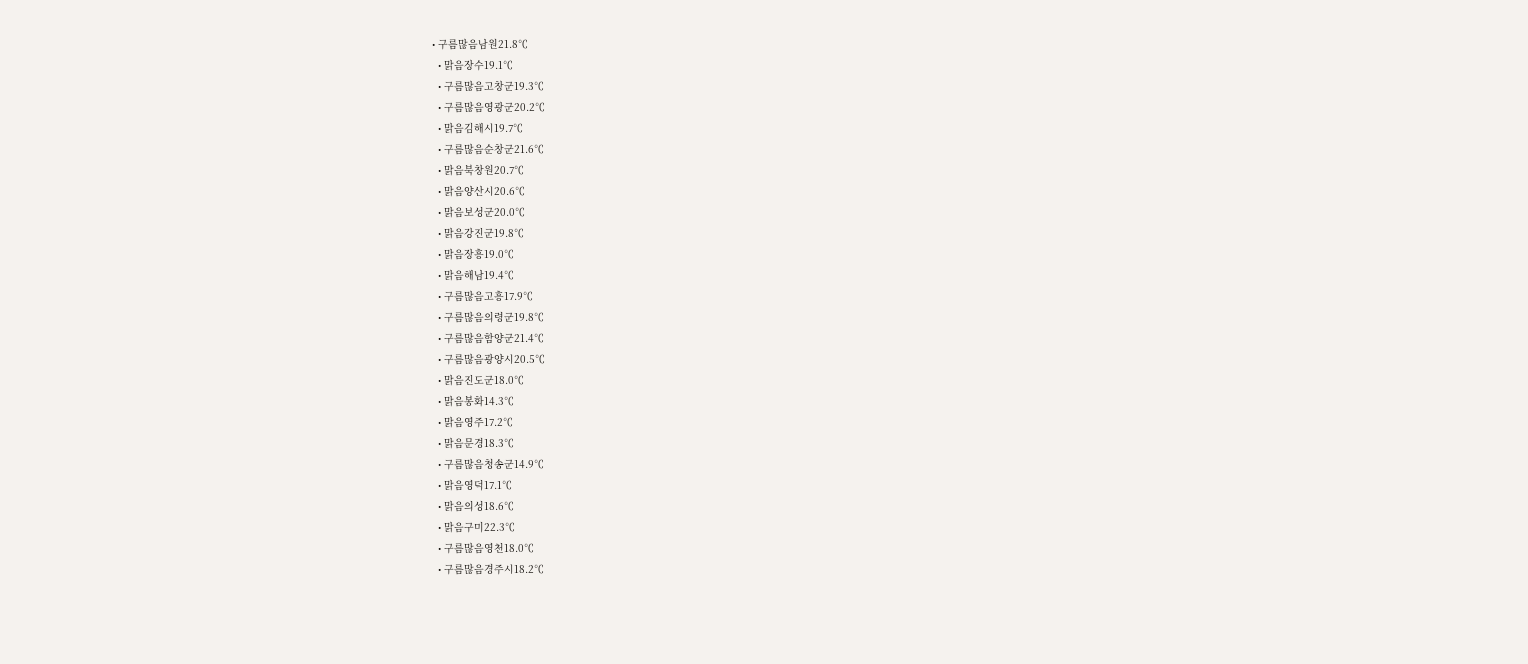• 구름많음남원21.8℃
  • 맑음장수19.1℃
  • 구름많음고창군19.3℃
  • 구름많음영광군20.2℃
  • 맑음김해시19.7℃
  • 구름많음순창군21.6℃
  • 맑음북창원20.7℃
  • 맑음양산시20.6℃
  • 맑음보성군20.0℃
  • 맑음강진군19.8℃
  • 맑음장흥19.0℃
  • 맑음해남19.4℃
  • 구름많음고흥17.9℃
  • 구름많음의령군19.8℃
  • 구름많음함양군21.4℃
  • 구름많음광양시20.5℃
  • 맑음진도군18.0℃
  • 맑음봉화14.3℃
  • 맑음영주17.2℃
  • 맑음문경18.3℃
  • 구름많음청송군14.9℃
  • 맑음영덕17.1℃
  • 맑음의성18.6℃
  • 맑음구미22.3℃
  • 구름많음영천18.0℃
  • 구름많음경주시18.2℃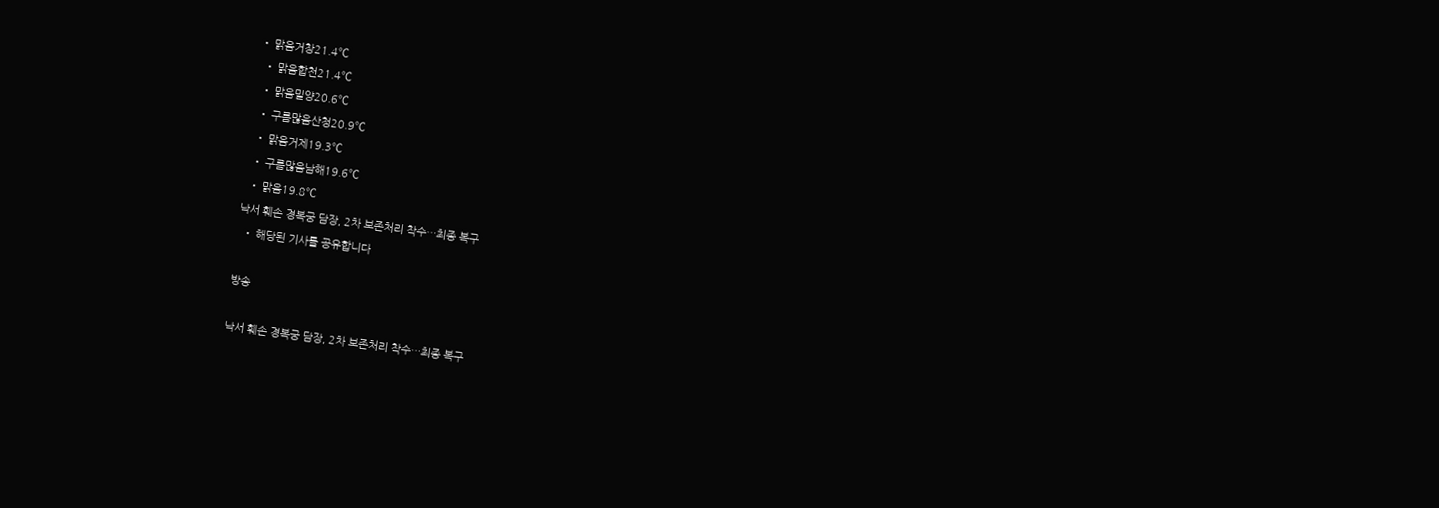• 맑음거창21.4℃
  • 맑음합천21.4℃
  • 맑음밀양20.6℃
  • 구름많음산청20.9℃
  • 맑음거제19.3℃
  • 구름많음남해19.6℃
  • 맑음19.8℃
낙서 훼손 경복궁 담장, 2차 보존처리 착수…최종 복구
  • 해당된 기사를 공유합니다

방송

낙서 훼손 경복궁 담장, 2차 보존처리 착수…최종 복구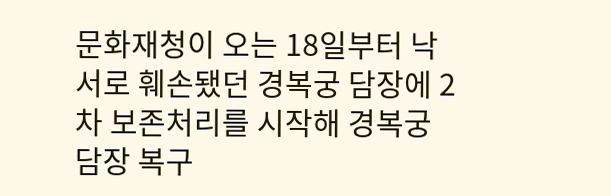문화재청이 오는 18일부터 낙서로 훼손됐던 경복궁 담장에 2차 보존처리를 시작해 경복궁 담장 복구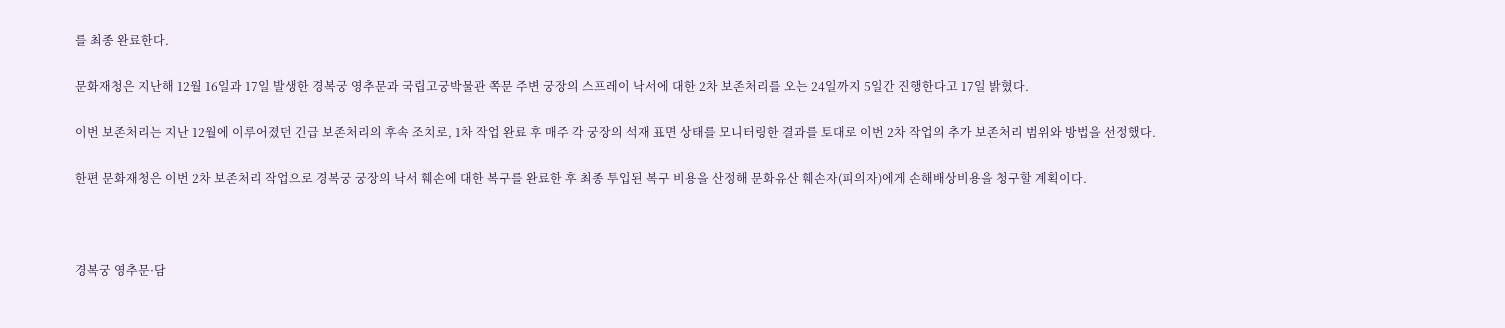를 최종 완료한다.

문화재청은 지난해 12월 16일과 17일 발생한 경복궁 영추문과 국립고궁박물관 쪽문 주변 궁장의 스프레이 낙서에 대한 2차 보존처리를 오는 24일까지 5일간 진행한다고 17일 밝혔다.

이번 보존처리는 지난 12월에 이루어졌던 긴급 보존처리의 후속 조치로, 1차 작업 완료 후 매주 각 궁장의 석재 표면 상태를 모니터링한 결과를 토대로 이번 2차 작업의 추가 보존처리 범위와 방법을 선정했다.

한편 문화재청은 이번 2차 보존처리 작업으로 경복궁 궁장의 낙서 훼손에 대한 복구를 완료한 후 최종 투입된 복구 비용을 산정해 문화유산 훼손자(피의자)에게 손해배상비용을 청구할 계획이다.



경복궁 영추문·담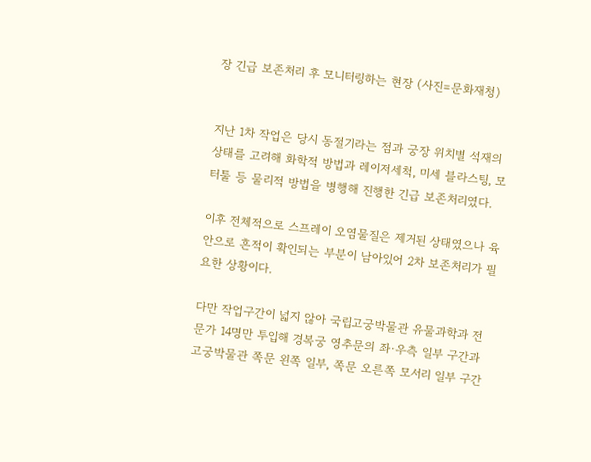장 긴급 보존처리 후 모니터링하는 현장 (사진=문화재청)


지난 1차 작업은 당시 동절기라는 점과 궁장 위치별 석재의 상태를 고려해 화학적 방법과 레이저세척, 미세 블라스팅, 모터툴 등 물리적 방법을 병행해 진행한 긴급 보존처리였다.

이후 전체적으로 스프레이 오염물질은 제거된 상태였으나 육안으로 흔적이 확인되는 부분이 남아있어 2차 보존처리가 필요한 상황이다.

다만 작업구간이 넓지 않아 국립고궁박물관 유물과학과 전문가 14명만 투입해 경복궁 영추문의 좌·우측 일부 구간과 고궁박물관 쪽문 왼쪽 일부, 쪽문 오른쪽 모서리 일부 구간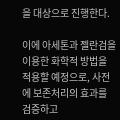을 대상으로 진행한다.

이에 아세톤과 젤란검을 이용한 화학적 방법을 적용할 예정으로, 사전에 보존처리의 효과를 검증하고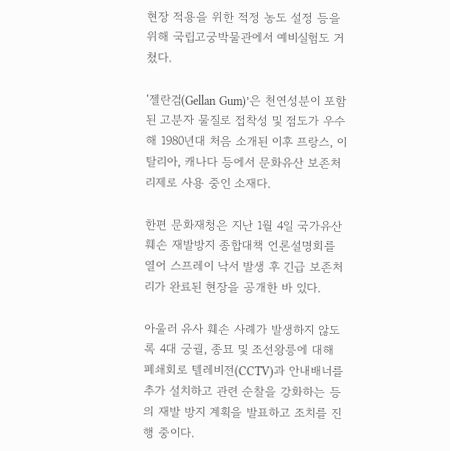현장 적용을 위한 적정 농도 설정 등을 위해 국립고궁박물관에서 예비실험도 거쳤다.

‘젤란검(Gellan Gum)’은 천연성분이 포함된 고분자 물질로 접착성 및 점도가 우수해 1980년대 처음 소개된 이후 프랑스, 이탈리아, 캐나다 등에서 문화유산 보존처리제로 사용 중인 소재다.

한편 문화재청은 지난 1월 4일 국가유산 훼손 재발방지 종합대책 언론설명회를 열어 스프레이 낙서 발생 후 긴급 보존처리가 완료된 현장을 공개한 바 있다.

아울러 유사 훼손 사례가 발생하지 않도록 4대 궁궐, 종묘 및 조선왕릉에 대해 폐쇄회로 텔레비전(CCTV)과 안내배너를 추가 설치하고 관련 순찰을 강화하는 등의 재발 방지 계획을 발표하고 조치를 진행 중이다.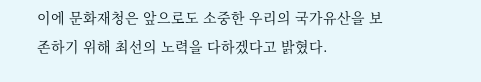이에 문화재청은 앞으로도 소중한 우리의 국가유산을 보존하기 위해 최선의 노력을 다하겠다고 밝혔다.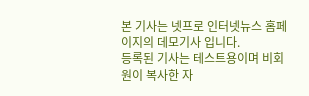본 기사는 넷프로 인터넷뉴스 홈페이지의 데모기사 입니다.
등록된 기사는 테스트용이며 비회원이 복사한 자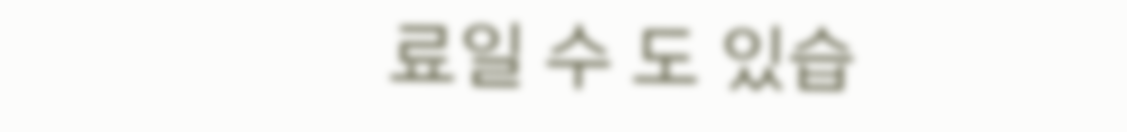료일 수 도 있습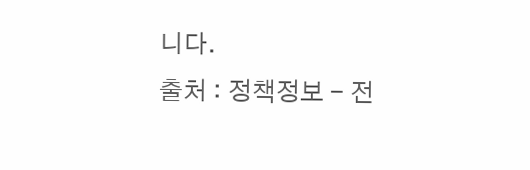니다.
출처 : 정책정보 - 전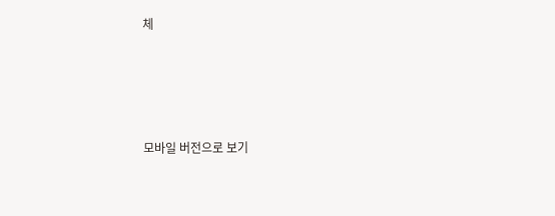체




모바일 버전으로 보기